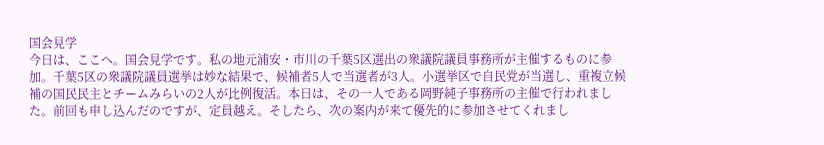国会見学
今日は、ここへ。国会見学です。私の地元浦安・市川の千葉5区選出の衆議院議員事務所が主催するものに参加。千葉5区の衆議院議員選挙は妙な結果で、候補者5人で当選者が3人。小選挙区で自民党が当選し、重複立候補の国民民主とチームみらいの2人が比例復活。本日は、その一人である岡野純子事務所の主催で行われました。前回も申し込んだのですが、定員越え。そしたら、次の案内が来て優先的に参加させてくれまし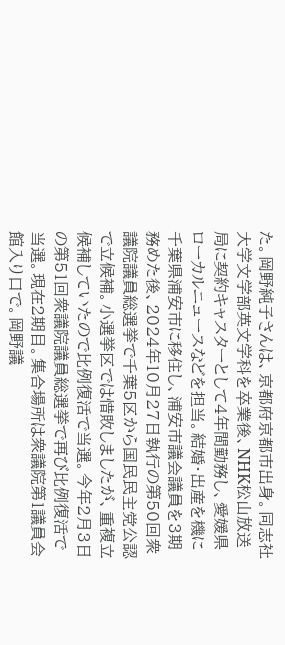た。岡野純子さんは、京都府京都市出身。同志社大学文学部英文学科を卒業後、NHK松山放送局に契約キャスターとして4年間勤務し、愛媛県ローカルニュースなどを担当。結婚・出産を機に千葉県浦安市に移住し、浦安市議会議員を3期務めた後、2024年10月27日執行の第50回衆議院議員総選挙で千葉5区から国民民主党公認で立候補。小選挙区では惜敗しましたが、重複立候補していたので比例復活で当選。今年2月3日の第51回衆議院議員総選挙で再び比例復活で当選。現在2期目。集合場所は衆議院第1議員会館入り口で。岡野議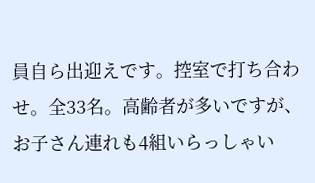員自ら出迎えです。控室で打ち合わせ。全33名。高齢者が多いですが、お子さん連れも4組いらっしゃい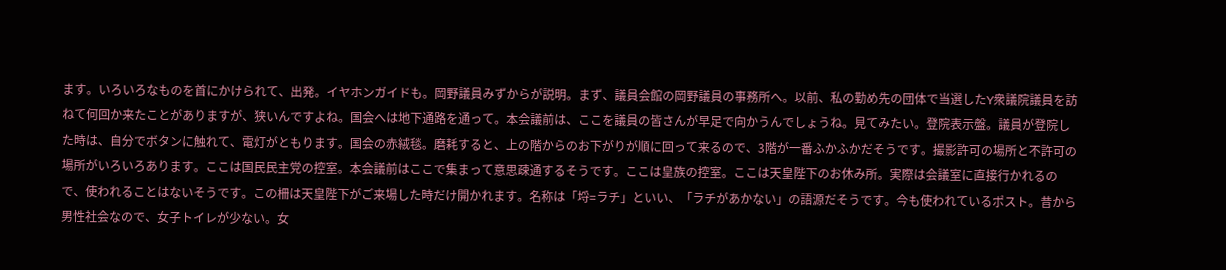ます。いろいろなものを首にかけられて、出発。イヤホンガイドも。岡野議員みずからが説明。まず、議員会館の岡野議員の事務所へ。以前、私の勤め先の団体で当選したY衆議院議員を訪ねて何回か来たことがありますが、狭いんですよね。国会へは地下通路を通って。本会議前は、ここを議員の皆さんが早足で向かうんでしょうね。見てみたい。登院表示盤。議員が登院した時は、自分でボタンに触れて、電灯がともります。国会の赤絨毯。磨耗すると、上の階からのお下がりが順に回って来るので、3階が一番ふかふかだそうです。撮影許可の場所と不許可の場所がいろいろあります。ここは国民民主党の控室。本会議前はここで集まって意思疎通するそうです。ここは皇族の控室。ここは天皇陛下のお休み所。実際は会議室に直接行かれるので、使われることはないそうです。この柵は天皇陛下がご来場した時だけ開かれます。名称は「埒=ラチ」といい、「ラチがあかない」の語源だそうです。今も使われているポスト。昔から男性社会なので、女子トイレが少ない。女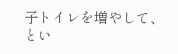子トイレを増やして、とい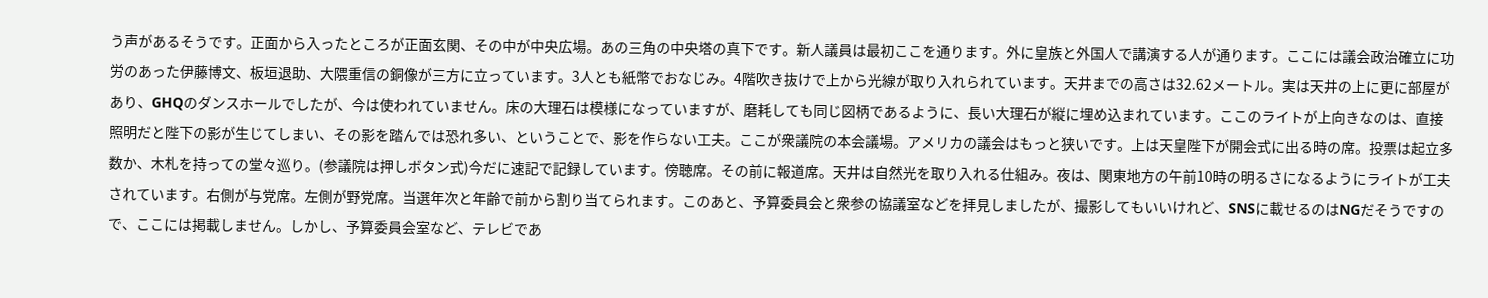う声があるそうです。正面から入ったところが正面玄関、その中が中央広場。あの三角の中央塔の真下です。新人議員は最初ここを通ります。外に皇族と外国人で講演する人が通ります。ここには議会政治確立に功労のあった伊藤博文、板垣退助、大隈重信の銅像が三方に立っています。3人とも紙幣でおなじみ。4階吹き抜けで上から光線が取り入れられています。天井までの高さは32.62メートル。実は天井の上に更に部屋があり、GHQのダンスホールでしたが、今は使われていません。床の大理石は模様になっていますが、磨耗しても同じ図柄であるように、長い大理石が縦に埋め込まれています。ここのライトが上向きなのは、直接照明だと陛下の影が生じてしまい、その影を踏んでは恐れ多い、ということで、影を作らない工夫。ここが衆議院の本会議場。アメリカの議会はもっと狭いです。上は天皇陛下が開会式に出る時の席。投票は起立多数か、木札を持っての堂々巡り。(参議院は押しボタン式)今だに速記で記録しています。傍聴席。その前に報道席。天井は自然光を取り入れる仕組み。夜は、関東地方の午前10時の明るさになるようにライトが工夫されています。右側が与党席。左側が野党席。当選年次と年齢で前から割り当てられます。このあと、予算委員会と衆参の協議室などを拝見しましたが、撮影してもいいけれど、SNSに載せるのはNGだそうですので、ここには掲載しません。しかし、予算委員会室など、テレビであ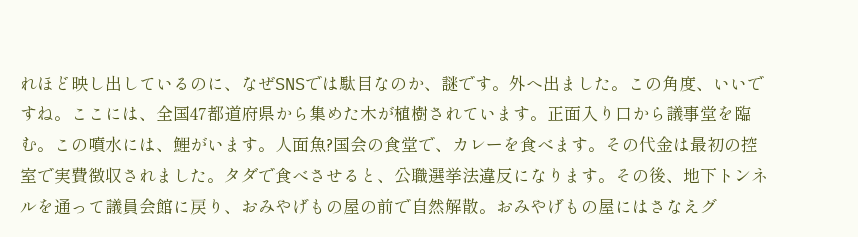れほど映し出しているのに、なぜSNSでは駄目なのか、謎です。外へ出ました。この角度、いいですね。ここには、全国47都道府県から集めた木が植樹されています。正面入り口から議事堂を臨む。この噴水には、鯉がいます。人面魚?国会の食堂で、カレーを食べます。その代金は最初の控室で実費徴収されました。タダで食べさせると、公職選挙法違反になります。その後、地下トンネルを通って議員会館に戻り、おみやげもの屋の前で自然解散。おみやげもの屋にはさなえグ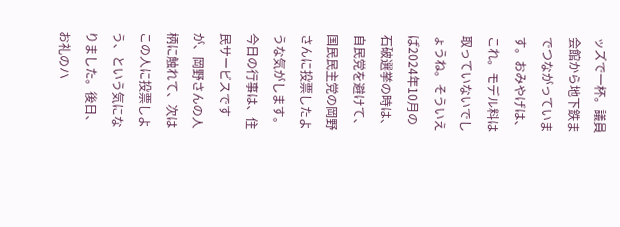ッズで一杯。議員会館から地下鉄までつながっています。おみやげは、これ。モデル料は取っていないでしょうね。そういえば2024年10月の石破選挙の時は、自民党を避けて、国民民主党の岡野さんに投票したような気がします。今日の行事は、住民サービスですが、岡野さんの人柄に触れて、次はこの人に投票しよう、という気になりました。後日、お礼のハ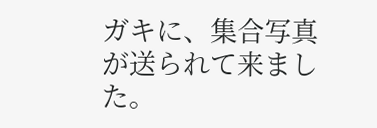ガキに、集合写真が送られて来ました。